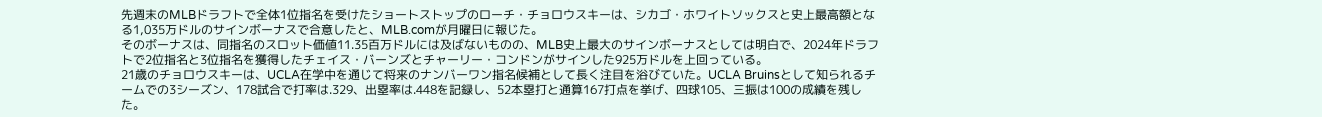先週末のMLBドラフトで全体1位指名を受けたショートストップのローチ・チョロウスキーは、シカゴ・ホワイトソックスと史上最高額となる1,035万ドルのサインボーナスで合意したと、MLB.comが月曜日に報じた。
そのボーナスは、同指名のスロット価値11.35百万ドルには及ばないものの、MLB史上最大のサインボーナスとしては明白で、2024年ドラフトで2位指名と3位指名を獲得したチェイス・バーンズとチャーリー・コンドンがサインした925万ドルを上回っている。
21歳のチョロウスキーは、UCLA在学中を通じて将来のナンバーワン指名候補として長く注目を浴びていた。UCLA Bruinsとして知られるチームでの3シーズン、178試合で打率は.329、出塁率は.448を記録し、52本塁打と通算167打点を挙げ、四球105、三振は100の成績を残した。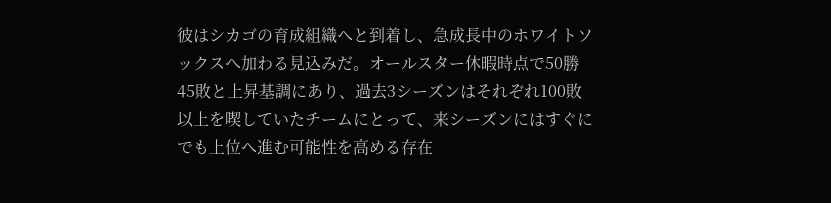彼はシカゴの育成組織へと到着し、急成長中のホワイトソックスへ加わる見込みだ。オールスター休暇時点で50勝45敗と上昇基調にあり、過去3シーズンはそれぞれ100敗以上を喫していたチームにとって、来シーズンにはすぐにでも上位へ進む可能性を高める存在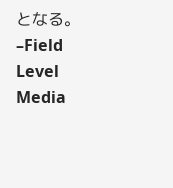となる。
–Field Level Media